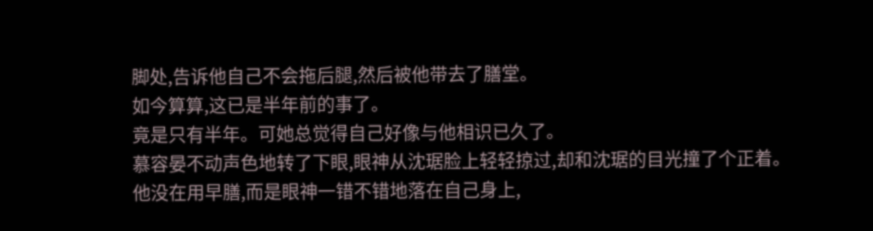脚处,告诉他自己不会拖后腿,然后被他带去了膳堂。
如今算算,这已是半年前的事了。
竟是只有半年。可她总觉得自己好像与他相识已久了。
慕容晏不动声色地转了下眼,眼神从沈琚脸上轻轻掠过,却和沈琚的目光撞了个正着。
他没在用早膳,而是眼神一错不错地落在自己身上,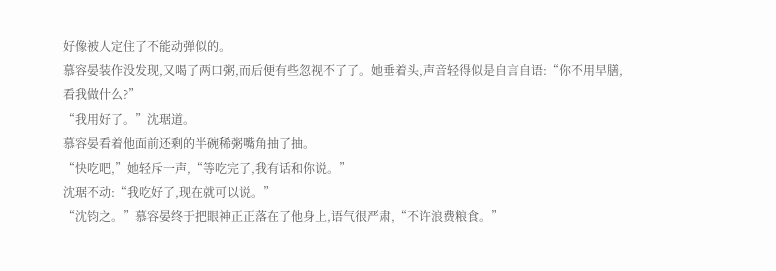好像被人定住了不能动弹似的。
慕容晏装作没发现,又喝了两口粥,而后便有些忽视不了了。她垂着头,声音轻得似是自言自语:“你不用早膳,看我做什么?”
“我用好了。”沈琚道。
慕容晏看着他面前还剩的半碗稀粥嘴角抽了抽。
“快吃吧,”她轻斥一声,“等吃完了,我有话和你说。”
沈琚不动:“我吃好了,现在就可以说。”
“沈钧之。”慕容晏终于把眼神正正落在了他身上,语气很严肃,“不许浪费粮食。”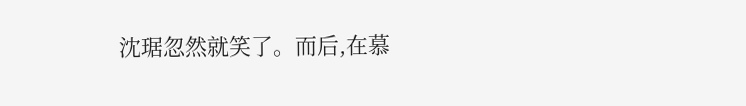沈琚忽然就笑了。而后,在慕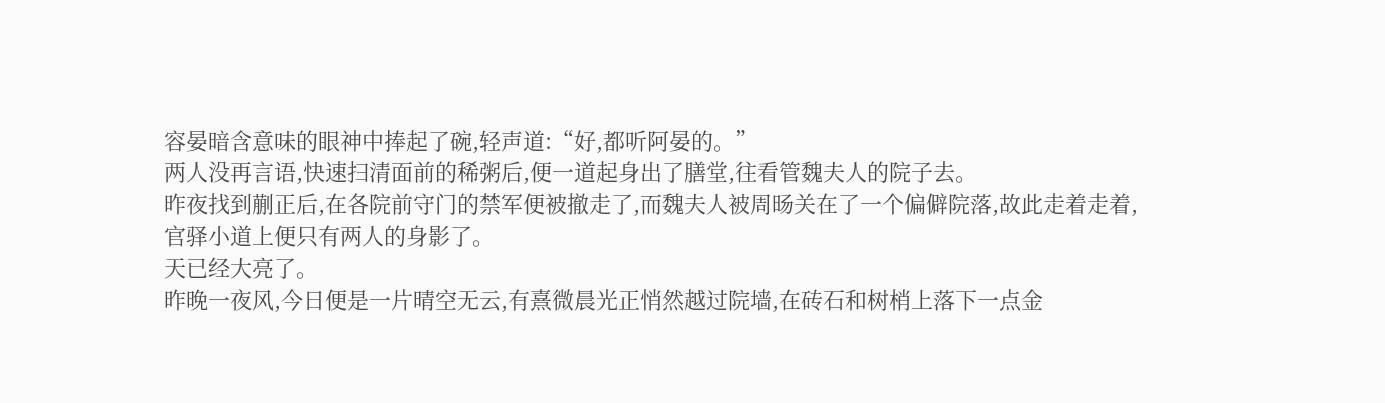容晏暗含意味的眼神中捧起了碗,轻声道:“好,都听阿晏的。”
两人没再言语,快速扫清面前的稀粥后,便一道起身出了膳堂,往看管魏夫人的院子去。
昨夜找到蒯正后,在各院前守门的禁军便被撤走了,而魏夫人被周旸关在了一个偏僻院落,故此走着走着,官驿小道上便只有两人的身影了。
天已经大亮了。
昨晚一夜风,今日便是一片晴空无云,有熹微晨光正悄然越过院墙,在砖石和树梢上落下一点金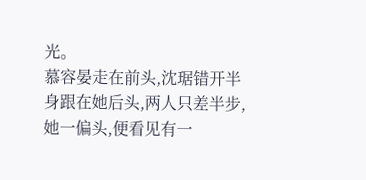光。
慕容晏走在前头,沈琚错开半身跟在她后头,两人只差半步,她一偏头,便看见有一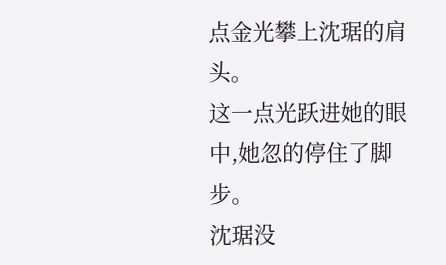点金光攀上沈琚的肩头。
这一点光跃进她的眼中,她忽的停住了脚步。
沈琚没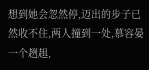想到她会忽然停,迈出的步子已然收不住,两人撞到一处,慕容晏一个趔趄,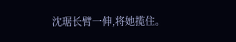沈琚长臂一伸,将她揽住。